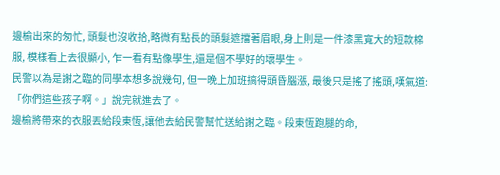邊榆出來的匆忙, 頭髮也沒收拾,略微有點長的頭髮遮擋著眉眼,身上則是一件漆黑寬大的短款棉服, 模樣看上去很顯小, 乍一看有點像學生,還是個不學好的壞學生。
民警以為是謝之臨的同學本想多說幾句, 但一晚上加班搞得頭昏腦漲, 最後只是搖了搖頭,嘆氣道:「你們這些孩子啊。」說完就進去了。
邊榆將帶來的衣服丟給段東恆,讓他去給民警幫忙送給謝之臨。段東恆跑腿的命,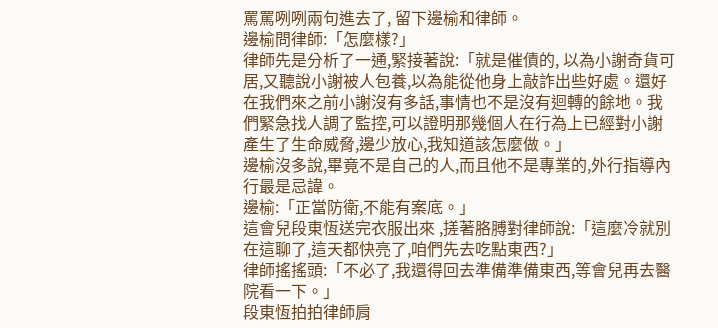罵罵咧咧兩句進去了, 留下邊榆和律師。
邊榆問律師:「怎麼樣?」
律師先是分析了一通,緊接著說:「就是催債的, 以為小謝奇貨可居,又聽說小謝被人包養,以為能從他身上敲詐出些好處。還好在我們來之前小謝沒有多話,事情也不是沒有迴轉的餘地。我們緊急找人調了監控,可以證明那幾個人在行為上已經對小謝產生了生命威脅,邊少放心,我知道該怎麼做。」
邊榆沒多說,畢竟不是自己的人,而且他不是專業的,外行指導內行最是忌諱。
邊榆:「正當防衛,不能有案底。」
這會兒段東恆送完衣服出來 ,搓著胳膊對律師說:「這麼冷就別在這聊了,這天都快亮了,咱們先去吃點東西?」
律師搖搖頭:「不必了,我還得回去準備準備東西,等會兒再去醫院看一下。」
段東恆拍拍律師肩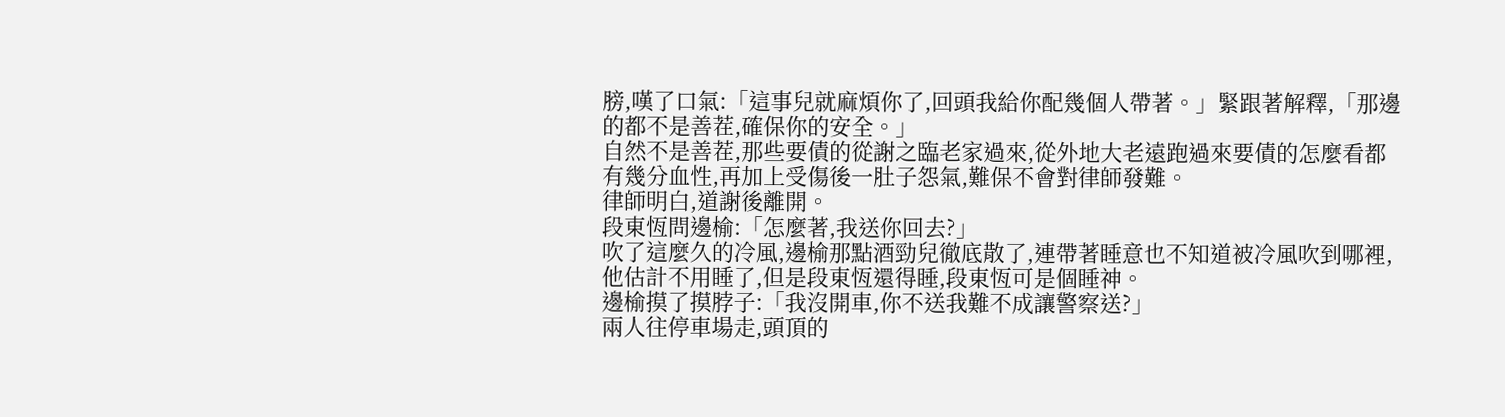膀,嘆了口氣:「這事兒就麻煩你了,回頭我給你配幾個人帶著。」緊跟著解釋,「那邊的都不是善茬,確保你的安全。」
自然不是善茬,那些要債的從謝之臨老家過來,從外地大老遠跑過來要債的怎麼看都有幾分血性,再加上受傷後一肚子怨氣,難保不會對律師發難。
律師明白,道謝後離開。
段東恆問邊榆:「怎麼著,我送你回去?」
吹了這麼久的冷風,邊榆那點酒勁兒徹底散了,連帶著睡意也不知道被冷風吹到哪裡,他估計不用睡了,但是段東恆還得睡,段東恆可是個睡神。
邊榆摸了摸脖子:「我沒開車,你不送我難不成讓警察送?」
兩人往停車場走,頭頂的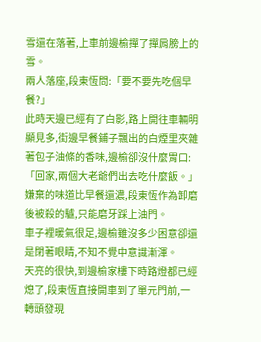雪還在落著,上車前邊榆撣了撣肩膀上的雪。
兩人落座,段東恆問:「要不要先吃個早餐?」
此時天邊已經有了白影,路上開往車輛明顯見多,街邊早餐鋪子飄出的白煙里夾雜著包子油條的香味,邊榆卻沒什麼胃口:「回家,兩個大老爺們出去吃什麼飯。」
嫌棄的味道比早餐還濃,段東恆作為卸磨後被殺的驢,只能磨牙踩上油門。
車子裡暖氣很足,邊榆雖沒多少困意卻還是閉著眼睛,不知不覺中意識漸渾。
天亮的很快,到邊榆家樓下時路燈都已經熄了,段東恆直接開車到了單元門前,一轉頭發現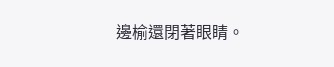邊榆還閉著眼睛。